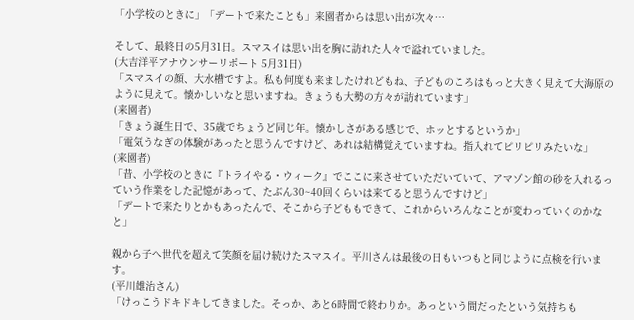「小学校のときに」「デートで来たことも」来園者からは思い出が次々…

そして、最終日の5月31日。スマスイは思い出を胸に訪れた人々で溢れていました。
(大吉洋平アナウンサーリポート 5月31日)
「スマスイの顔、大水槽ですよ。私も何度も来ましたけれどもね、子どものころはもっと大きく見えて大海原のように見えて。懐かしいなと思いますね。きょうも大勢の方々が訪れています」
(来園者)
「きょう誕生日で、35歳でちょうど同じ年。懐かしさがある感じで、ホッとするというか」
「電気うなぎの体験があったと思うんですけど、あれは結構覚えていますね。指入れてピリピリみたいな」
(来園者)
「昔、小学校のときに『トライやる・ウィーク』でここに来させていただいていて、アマゾン館の砂を入れるっていう作業をした記憶があって、たぶん30~40回くらいは来てると思うんですけど」
「デートで来たりとかもあったんで、そこから子どももできて、これからいろんなことが変わっていくのかなと」

親から子へ世代を超えて笑顔を届け続けたスマスイ。平川さんは最後の日もいつもと同じように点検を行います。
(平川雄治さん)
「けっこうドキドキしてきました。そっか、あと6時間で終わりか。あっという間だったという気持ちも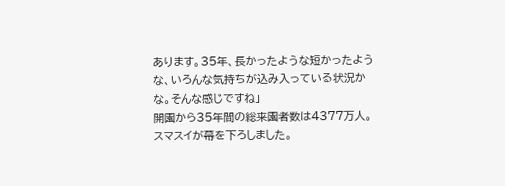あります。35年、長かったような短かったような、いろんな気持ちが込み入っている状況かな。そんな感じですね」
開園から35年間の総来園者数は4377万人。スマスイが幕を下ろしました。